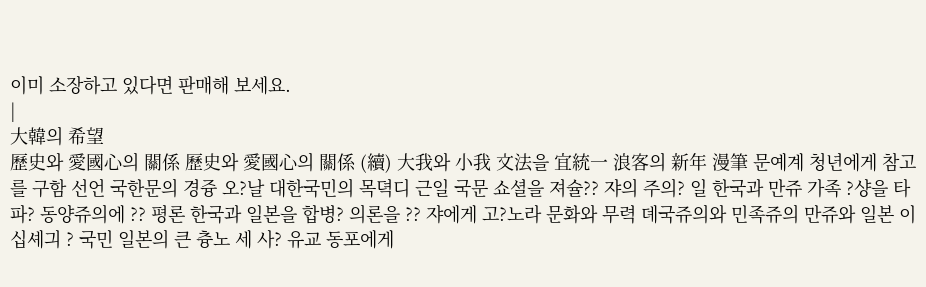이미 소장하고 있다면 판매해 보세요.
|
大韓의 希望
歷史와 愛國心의 關係 歷史와 愛國心의 關係 (續) 大我와 小我 文法을 宜統一 浪客의 新年 漫筆 문예계 청년에게 참고를 구함 선언 국한문의 경즁 오?날 대한국민의 목뎍디 근일 국문 쇼셜을 져슐?? 쟈의 주의? 일 한국과 만쥬 가족 ?샹을 타파? 동양쥬의에 ?? 평론 한국과 일본을 합병? 의론을 ?? 쟈에게 고?노라 문화와 무력 뎨국쥬의와 민족쥬의 만쥬와 일본 이십셰긔 ? 국민 일본의 큰 츙노 세 사? 유교 동포에게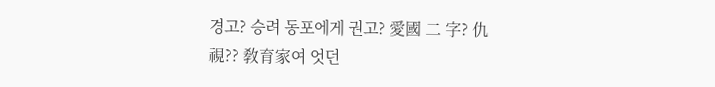경고? 승려 동포에게 권고? 愛國 二 字? 仇視?? 敎育家여 엇던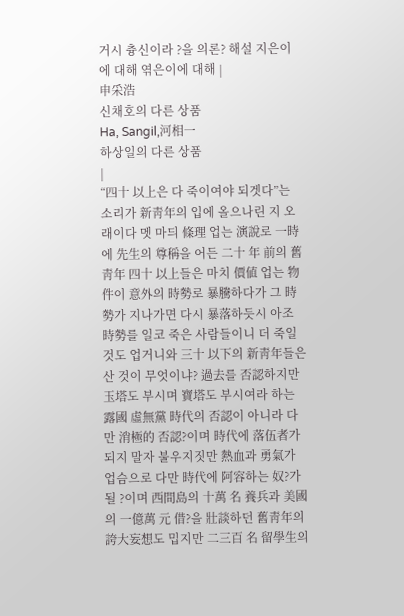거시 츙신이라 ?을 의론? 해설 지은이에 대해 엮은이에 대해 |
申采浩
신채호의 다른 상품
Ha, Sangil,河相一
하상일의 다른 상품
|
“四十 以上은 다 죽이여야 되겟다”는 소리가 新靑年의 입에 올으나린 지 오래이다 멧 마듸 條理 업는 演說로 一時에 先生의 尊稱을 어든 二十 年 前의 舊靑年 四十 以上들은 마치 價値 업는 物件이 意外의 時勢로 暴騰하다가 그 時勢가 지나가면 다시 暴落하듯시 아조 時勢를 일코 죽은 사람들이니 더 죽일 것도 업거니와 三十 以下의 新靑年들은 산 것이 무엇이냐? 過去를 否認하지만 玉塔도 부시며 寶塔도 부시여라 하는 露國 虛無黨 時代의 否認이 아니라 다만 消極的 否認?이며 時代에 落伍者가 되지 말자 불우지짓만 熱血과 勇氣가 업슴으로 다만 時代에 阿容하는 奴?가 될 ?이며 西間島의 十萬 名 養兵과 美國의 一億萬 元 借?을 壯談하던 舊靑年의 誇大妄想도 밉지만 二三百 名 留學生의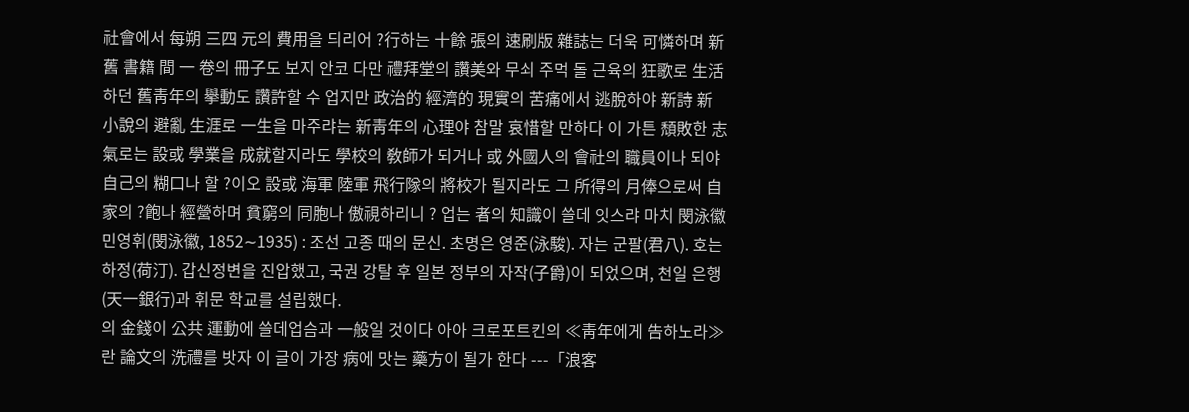社會에서 每朔 三四 元의 費用을 듸리어 ?行하는 十餘 張의 速刷版 雜誌는 더욱 可憐하며 新舊 書籍 間 一 卷의 冊子도 보지 안코 다만 禮拜堂의 讚美와 무쇠 주먹 돌 근육의 狂歌로 生活하던 舊靑年의 擧動도 讚許할 수 업지만 政治的 經濟的 現實의 苦痛에서 逃脫하야 新詩 新小說의 避亂 生涯로 一生을 마주랴는 新靑年의 心理야 참말 哀惜할 만하다 이 가튼 頹敗한 志氣로는 設或 學業을 成就할지라도 學校의 敎師가 되거나 或 外國人의 會社의 職員이나 되야 自己의 糊口나 할 ?이오 設或 海軍 陸軍 飛行隊의 將校가 될지라도 그 所得의 月俸으로써 自家의 ?飽나 經營하며 貧窮의 同胞나 傲視하리니 ? 업는 者의 知識이 쓸데 잇스랴 마치 閔泳徽 민영휘(閔泳徽, 1852∼1935) : 조선 고종 때의 문신. 초명은 영준(泳駿). 자는 군팔(君八). 호는 하정(荷汀). 갑신정변을 진압했고, 국권 강탈 후 일본 정부의 자작(子爵)이 되었으며, 천일 은행(天一銀行)과 휘문 학교를 설립했다.
의 金錢이 公共 運動에 쓸데업슴과 一般일 것이다 아아 크로포트킨의 ≪靑年에게 告하노라≫란 論文의 洗禮를 밧자 이 글이 가장 病에 맛는 藥方이 될가 한다 ---「浪客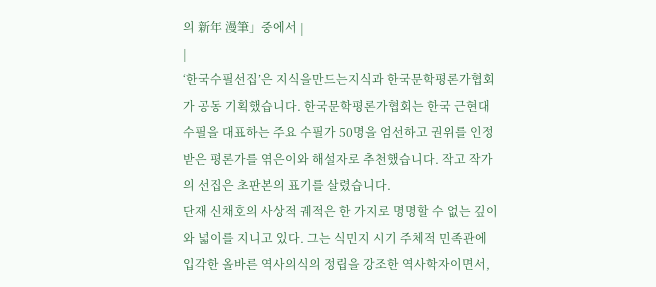의 新年 漫筆」중에서 |
|
‘한국수필선집’은 지식을만드는지식과 한국문학평론가협회가 공동 기획했습니다. 한국문학평론가협회는 한국 근현대 수필을 대표하는 주요 수필가 50명을 엄선하고 권위를 인정받은 평론가를 엮은이와 해설자로 추천했습니다. 작고 작가의 선집은 초판본의 표기를 살렸습니다.
단재 신채호의 사상적 궤적은 한 가지로 명명할 수 없는 깊이와 넓이를 지니고 있다. 그는 식민지 시기 주체적 민족관에 입각한 올바른 역사의식의 정립을 강조한 역사학자이면서,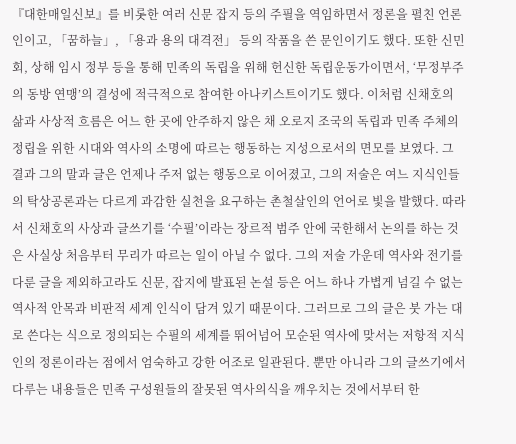『대한매일신보』를 비롯한 여러 신문 잡지 등의 주필을 역임하면서 정론을 펼친 언론인이고, 「꿈하늘」, 「용과 용의 대격전」 등의 작품을 쓴 문인이기도 했다. 또한 신민회, 상해 임시 정부 등을 통해 민족의 독립을 위해 헌신한 독립운동가이면서, ‘무정부주의 동방 연맹’의 결성에 적극적으로 참여한 아나키스트이기도 했다. 이처럼 신채호의 삶과 사상적 흐름은 어느 한 곳에 안주하지 않은 채 오로지 조국의 독립과 민족 주체의 정립을 위한 시대와 역사의 소명에 따르는 행동하는 지성으로서의 면모를 보였다. 그 결과 그의 말과 글은 언제나 주저 없는 행동으로 이어졌고, 그의 저술은 여느 지식인들의 탁상공론과는 다르게 과감한 실천을 요구하는 촌철살인의 언어로 빛을 발했다. 따라서 신채호의 사상과 글쓰기를 ‘수필’이라는 장르적 범주 안에 국한해서 논의를 하는 것은 사실상 처음부터 무리가 따르는 일이 아닐 수 없다. 그의 저술 가운데 역사와 전기를 다룬 글을 제외하고라도 신문, 잡지에 발표된 논설 등은 어느 하나 가볍게 넘길 수 없는 역사적 안목과 비판적 세계 인식이 담겨 있기 때문이다. 그러므로 그의 글은 붓 가는 대로 쓴다는 식으로 정의되는 수필의 세계를 뛰어넘어 모순된 역사에 맞서는 저항적 지식인의 정론이라는 점에서 엄숙하고 강한 어조로 일관된다. 뿐만 아니라 그의 글쓰기에서 다루는 내용들은 민족 구성원들의 잘못된 역사의식을 깨우치는 것에서부터 한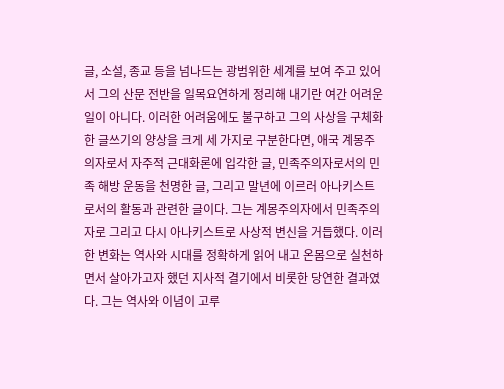글, 소설, 종교 등을 넘나드는 광범위한 세계를 보여 주고 있어서 그의 산문 전반을 일목요연하게 정리해 내기란 여간 어려운 일이 아니다. 이러한 어려움에도 불구하고 그의 사상을 구체화한 글쓰기의 양상을 크게 세 가지로 구분한다면, 애국 계몽주의자로서 자주적 근대화론에 입각한 글, 민족주의자로서의 민족 해방 운동을 천명한 글, 그리고 말년에 이르러 아나키스트로서의 활동과 관련한 글이다. 그는 계몽주의자에서 민족주의자로 그리고 다시 아나키스트로 사상적 변신을 거듭했다. 이러한 변화는 역사와 시대를 정확하게 읽어 내고 온몸으로 실천하면서 살아가고자 했던 지사적 결기에서 비롯한 당연한 결과였다. 그는 역사와 이념이 고루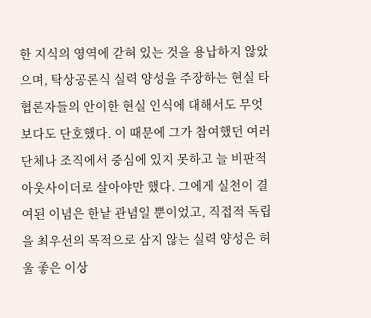한 지식의 영역에 갇혀 있는 것을 용납하지 않았으며, 탁상공론식 실력 양성을 주장하는 현실 타협론자들의 안이한 현실 인식에 대해서도 무엇보다도 단호했다. 이 때문에 그가 참여했던 여러 단체나 조직에서 중심에 있지 못하고 늘 비판적 아웃사이더로 살아야만 했다. 그에게 실천이 결여된 이념은 한낱 관념일 뿐이었고, 직접적 독립을 최우선의 목적으로 삼지 않는 실력 양성은 허울 좋은 이상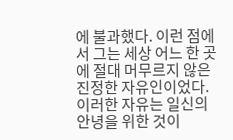에 불과했다. 이런 점에서 그는 세상 어느 한 곳에 절대 머무르지 않은 진정한 자유인이었다. 이러한 자유는 일신의 안녕을 위한 것이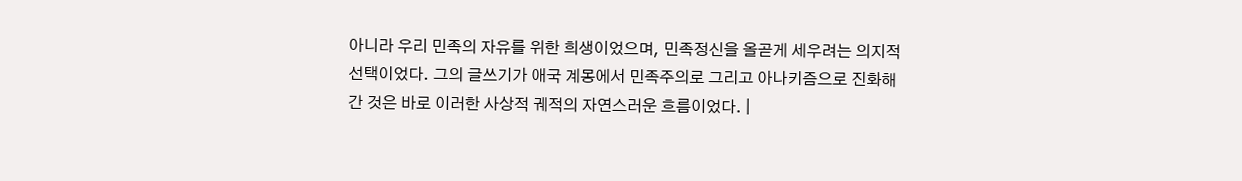아니라 우리 민족의 자유를 위한 희생이었으며, 민족정신을 올곧게 세우려는 의지적 선택이었다. 그의 글쓰기가 애국 계몽에서 민족주의로 그리고 아나키즘으로 진화해 간 것은 바로 이러한 사상적 궤적의 자연스러운 흐름이었다. |